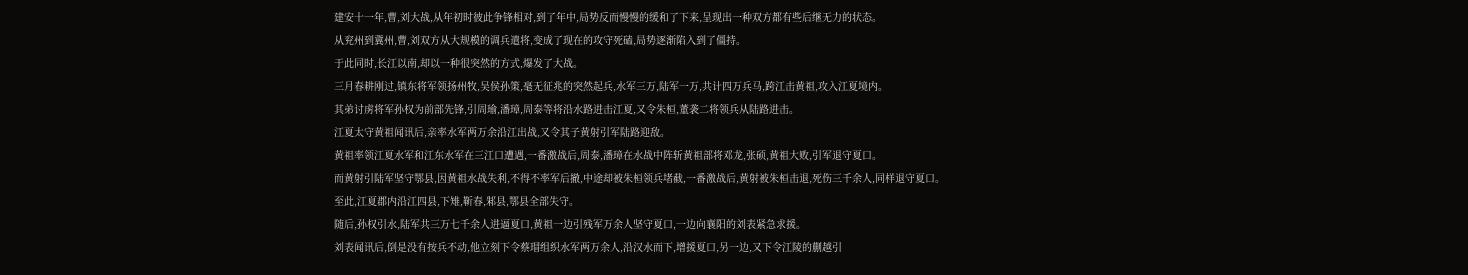建安十一年,曹,刘大战,从年初时彼此争锋相对,到了年中,局势反而慢慢的缓和了下来,呈现出一种双方都有些后继无力的状态。
从兖州到冀州,曹,刘双方从大规模的调兵遣将,变成了现在的攻守死磕,局势逐渐陷入到了僵持。
于此同时,长江以南,却以一种很突然的方式,爆发了大战。
三月春耕刚过,镇东将军领扬州牧,吴侯孙策,毫无征兆的突然起兵,水军三万,陆军一万,共计四万兵马,跨江击黄祖,攻入江夏境内。
其弟讨虏将军孙权为前部先锋,引周瑜,潘璋,周泰等将沿水路进击江夏,又令朱桓,董袭二将领兵从陆路进击。
江夏太守黄祖闻讯后,亲率水军两万余沿江出战,又令其子黄射引军陆路迎敌。
黄祖率领江夏水军和江东水军在三江口遭遇,一番激战后,周泰,潘璋在水战中阵斩黄祖部将邓龙,张硕,黄祖大败,引军退守夏口。
而黄射引陆军坚守鄂县,因黄祖水战失利,不得不率军后撤,中途却被朱桓领兵堵截,一番激战后,黄射被朱桓击退,死伤三千余人,同样退守夏口。
至此,江夏郡内沿江四县,下雉,靳春,邾县,鄂县全部失守。
随后,孙权引水,陆军共三万七千余人进逼夏口,黄祖一边引残军万余人坚守夏口,一边向襄阳的刘表紧急求援。
刘表闻讯后,倒是没有按兵不动,他立刻下令蔡瑁组织水军两万余人,沿汉水而下,增援夏口,另一边,又下令江陵的蒯越引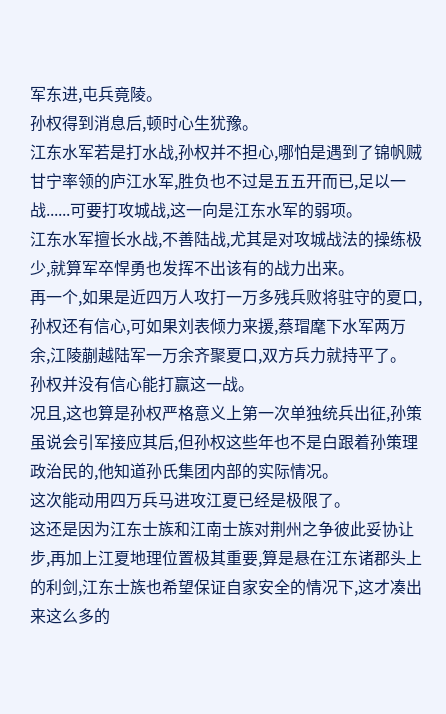军东进,屯兵竟陵。
孙权得到消息后,顿时心生犹豫。
江东水军若是打水战,孙权并不担心,哪怕是遇到了锦帆贼甘宁率领的庐江水军,胜负也不过是五五开而已,足以一战......可要打攻城战,这一向是江东水军的弱项。
江东水军擅长水战,不善陆战,尤其是对攻城战法的操练极少,就算军卒悍勇也发挥不出该有的战力出来。
再一个,如果是近四万人攻打一万多残兵败将驻守的夏口,孙权还有信心,可如果刘表倾力来援,蔡瑁麾下水军两万余,江陵蒯越陆军一万余齐聚夏口,双方兵力就持平了。
孙权并没有信心能打赢这一战。
况且,这也算是孙权严格意义上第一次单独统兵出征,孙策虽说会引军接应其后,但孙权这些年也不是白跟着孙策理政治民的,他知道孙氏集团内部的实际情况。
这次能动用四万兵马进攻江夏已经是极限了。
这还是因为江东士族和江南士族对荆州之争彼此妥协让步,再加上江夏地理位置极其重要,算是悬在江东诸郡头上的利剑,江东士族也希望保证自家安全的情况下,这才凑出来这么多的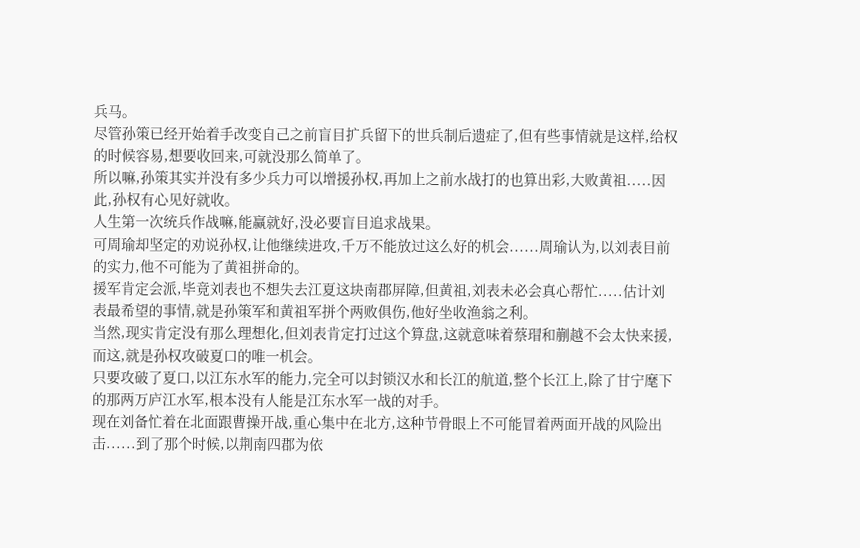兵马。
尽管孙策已经开始着手改变自己之前盲目扩兵留下的世兵制后遗症了,但有些事情就是这样,给权的时候容易,想要收回来,可就没那么简单了。
所以嘛,孙策其实并没有多少兵力可以增援孙权,再加上之前水战打的也算出彩,大败黄祖.....因此,孙权有心见好就收。
人生第一次统兵作战嘛,能赢就好,没必要盲目追求战果。
可周瑜却坚定的劝说孙权,让他继续进攻,千万不能放过这么好的机会......周瑜认为,以刘表目前的实力,他不可能为了黄祖拼命的。
援军肯定会派,毕竟刘表也不想失去江夏这块南郡屏障,但黄祖,刘表未必会真心帮忙.....估计刘表最希望的事情,就是孙策军和黄祖军拼个两败俱伤,他好坐收渔翁之利。
当然,现实肯定没有那么理想化,但刘表肯定打过这个算盘,这就意味着蔡瑁和蒯越不会太快来援,而这,就是孙权攻破夏口的唯一机会。
只要攻破了夏口,以江东水军的能力,完全可以封锁汉水和长江的航道,整个长江上,除了甘宁麾下的那两万庐江水军,根本没有人能是江东水军一战的对手。
现在刘备忙着在北面跟曹操开战,重心集中在北方,这种节骨眼上不可能冒着两面开战的风险出击......到了那个时候,以荆南四郡为依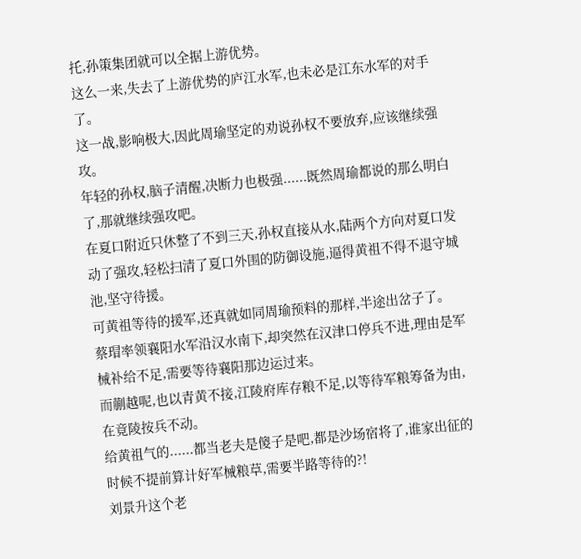托,孙策集团就可以全据上游优势。
这么一来,失去了上游优势的庐江水军,也未必是江东水军的对手了。
这一战,影响极大,因此周瑜坚定的劝说孙权不要放弃,应该继续强攻。
年轻的孙权,脑子清醒,决断力也极强......既然周瑜都说的那么明白了,那就继续强攻吧。
在夏口附近只休整了不到三天,孙权直接从水,陆两个方向对夏口发动了强攻,轻松扫清了夏口外围的防御设施,逼得黄祖不得不退守城池,坚守待援。
可黄祖等待的援军,还真就如同周瑜预料的那样,半途出岔子了。
蔡瑁率领襄阳水军沿汉水南下,却突然在汉津口停兵不进,理由是军械补给不足,需要等待襄阳那边运过来。
而蒯越呢,也以青黄不接,江陵府库存粮不足,以等待军粮筹备为由,在竟陵按兵不动。
给黄祖气的......都当老夫是傻子是吧,都是沙场宿将了,谁家出征的时候不提前算计好军械粮草,需要半路等待的?!
刘景升这个老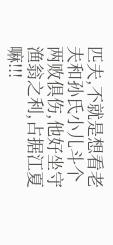匹夫,不就是想看老夫和孙氏小儿斗个两败俱伤,他好坐守渔翁之利,占据江夏嘛!!!